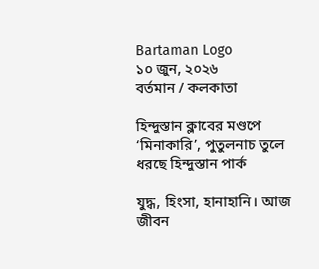Bartaman Logo
১০ জুন, ২০২৬
বর্তমান / কলকাতা

হিন্দুস্তান ক্লাবের মণ্ডপে ‘মিনাকারি’, পুতুলনাচ তুলে ধরছে হিন্দুস্তান পার্ক

যুদ্ধ, হিংসা, হানাহানি। আজ জীবন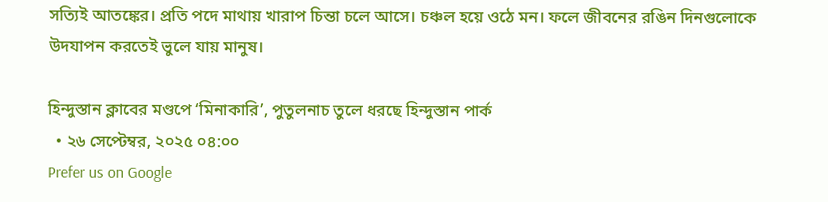সত্যিই আতঙ্কের। প্রতি পদে মাথায় খারাপ চিন্তা চলে আসে। চঞ্চল হয়ে ওঠে মন। ফলে জীবনের রঙিন দিনগুলোকে উদযাপন করতেই ভুলে যায় মানুষ।

হিন্দুস্তান ক্লাবের মণ্ডপে ‘মিনাকারি’, পুতুলনাচ তুলে ধরছে হিন্দুস্তান পার্ক
  • ২৬ সেপ্টেম্বর, ২০২৫ ০৪:০০
Prefer us on Google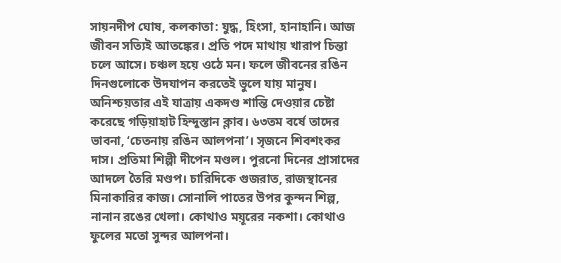সায়নদীপ ঘোষ, কলকাতা: যুদ্ধ, হিংসা, হানাহানি। আজ জীবন সত্যিই আতঙ্কের। প্রতি পদে মাথায় খারাপ চিন্তা চলে আসে। চঞ্চল হয়ে ওঠে মন। ফলে জীবনের রঙিন দিনগুলোকে উদযাপন করতেই ভুলে যায় মানুষ। অনিশ্চয়তার এই যাত্রায় একদণ্ড শান্তি দেওয়ার চেষ্টা করেছে গড়িয়াহাট হিন্দুস্তান ক্লাব। ৬৩তম বর্ষে তাদের ভাবনা, ‘চেতনায় রঙিন আলপনা’। সৃজনে শিবশংকর দাস। প্রতিমা শিল্পী দীপেন মণ্ডল। পুরনো দিনের প্রাসাদের আদলে তৈরি মণ্ডপ। চারিদিকে গুজরাত, রাজস্থানের মিনাকারির কাজ। সোনালি পাতের উপর কুন্দন শিল্প, নানান রঙের খেলা। কোথাও ময়ূরের নকশা। কোথাও ফুলের মতো সুন্দর আলপনা।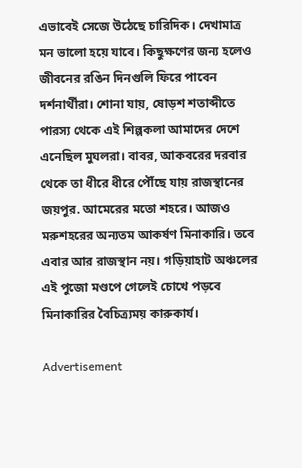এভাবেই সেজে উঠেছে চারিদিক। দেখামাত্র মন ভালো হয়ে যাবে। কিছুক্ষণের জন্য হলেও জীবনের রঙিন দিনগুলি ফিরে পাবেন দর্শনার্থীরা। শোনা যায়, ষোড়শ শতাব্দীতে পারস্য থেকে এই শিল্পকলা আমাদের দেশে এনেছিল মুঘলরা। বাবর, আকবরের দরবার থেকে তা ধীরে ধীরে পৌঁছে যায় রাজস্থানের জয়পুর. আমেরের মতো শহরে। আজও মরুশহরের অন্যতম আকর্ষণ মিনাকারি। তবে এবার আর রাজস্থান নয়। গড়িয়াহাট অঞ্চলের এই পুজো মণ্ডপে গেলেই চোখে পড়বে মিনাকারির বৈচিত্র্যময় কারুকার্য।

Advertisement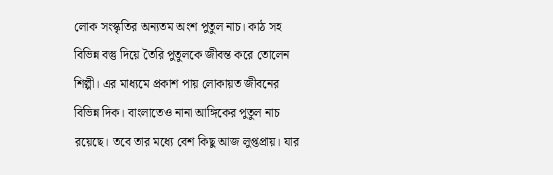লোক সংস্কৃতির অন্যতম অংশ পুতুল নাচ। কাঠ সহ বিভিন্ন বস্তু দিয়ে তৈরি পুতুলকে জীবন্ত করে তোলেন শিল্পী। এর মাধ্যমে প্রকাশ পায় লোকায়ত জীবনের বিভিন্ন দিক। বাংলাতেও নানা আঙ্গিকের পুতুল নাচ রয়েছে। তবে তার মধ্যে বেশ কিছু আজ লুপ্তপ্রায়। যার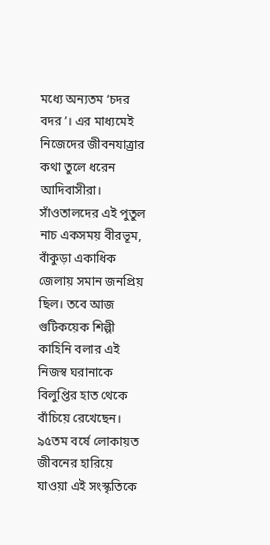মধ্যে অন্যতম ‘চদর বদর’। এর মাধ্যমেই নিজেদের জীবনযাত্র্রার কথা তুলে ধরেন আদিবাসীরা। সাঁওতালদের এই পুতুল নাচ একসময় বীরভূম, বাঁকুড়া একাধিক জেলায় সমান জনপ্রিয় ছিল। তবে আজ গুটিকয়েক শিল্পী কাহিনি বলার এই নিজস্ব ঘরানাকে বিলুপ্তির হাত থেকে বাঁচিয়ে রেখেছেন। ৯৫তম বর্ষে লোকায়ত জীবনের হারিয়ে যাওয়া এই সংস্কৃতিকে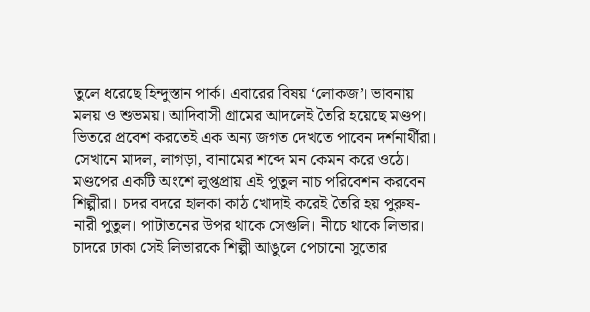তুলে ধরেছে হিন্দুস্তান পার্ক। এবারের বিষয় ‘লোকজ’। ভাবনায় মলয় ও শুভময়। আদিবাসী গ্রামের আদলেই তৈরি হয়েছে মণ্ডপ। ভিতরে প্রবেশ করতেই এক অন্য জগত দেখতে পাবেন দর্শনার্থীরা। সেখানে মাদল, লাগড়া, বানামের শব্দে মন কেমন করে ওঠে। মণ্ডপের একটি অংশে লুপ্তপ্রায় এই পুতুল নাচ পরিবেশন করবেন শিল্পীরা। চদর বদরে হালকা কাঠ খোদাই করেই তৈরি হয় পুরুষ-নারী পুতুল। পাটাতনের উপর থাকে সেগুলি। নীচে থাকে লিভার। চাদরে ঢাকা সেই লিভারকে শিল্পী আঙুলে পেচানো সুতোর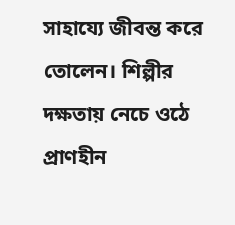সাহায্যে জীবন্ত করে তোলেন। শিল্পীর দক্ষতায় নেচে ওঠে প্রাণহীন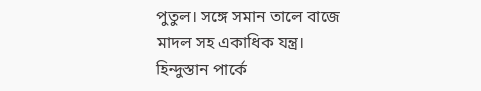পুতুল। সঙ্গে সমান তালে বাজে মাদল সহ একাধিক যন্ত্র। হিন্দুস্তান পার্কে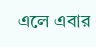এলে এবার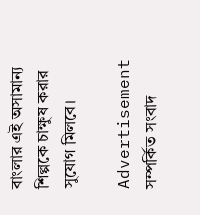বাংলার এই অসামান্য শিল্পকে চাক্ষুষ করার সুযোগ মিলবে।

Advertisement
সম্পর্কিত সংবাদ